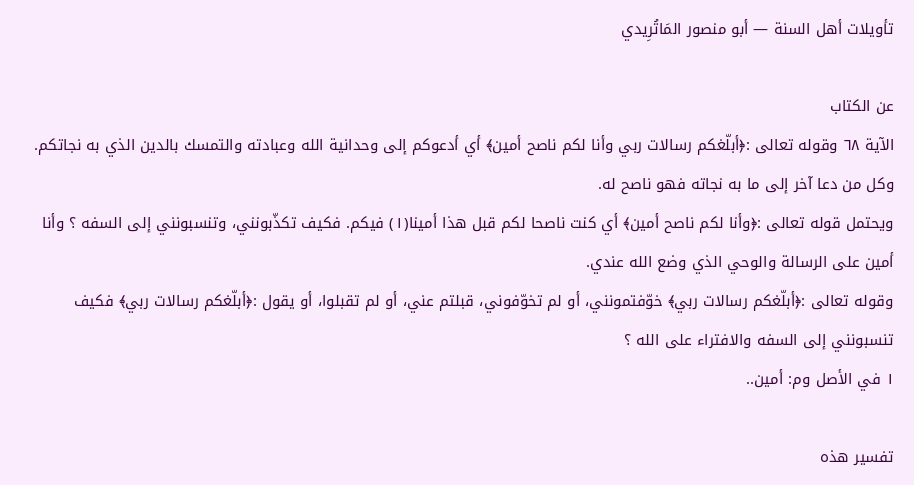تأويلات أهل السنة — أبو منصور المَاتُرِيدي

عن الكتاب
الآية ٦٨ وقوله تعالى :﴿أبلّغكم رسالات ربي وأنا لكم ناصح أمين﴾ أي أدعوكم إلى وحدانية الله وعبادته والتمسك بالدين الذي به نجاتكم. وكل من دعا آخر إلى ما به نجاته فهو ناصح له.
ويحتمل قوله تعالى :﴿وأنا لكم ناصح أمين﴾ أي كنت ناصحا لكم قبل هذا أمينا(١) فيكم. فكيف تكذّبونني، وتنسبونني إلى السفه ؟ وأنا أمين على الرسالة والوحي الذي وضع الله عندي.
وقوله تعالى :﴿أبلّغكم رسالات ربي﴾ خوّفتمونني، أو لم تخوّفوني، قبلتم عني، أو لم تقبلوا، أو يقول :﴿أبلّغكم رسالات ربي﴾ فكيف تنسبونني إلى السفه والافتراء على الله ؟
١ في الأصل وم: أمين..

تفسير هذه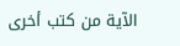الآية من كتب أخرى